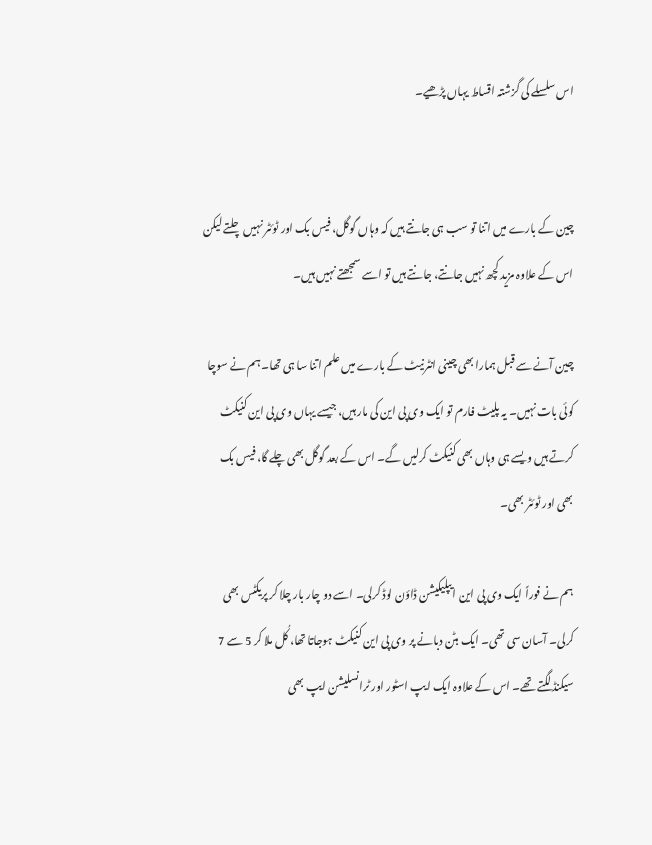اس سلسلے کی گزشتہ اقساط یہاں پڑھیے۔


چین کے بارے میں اتنا تو سب ہی جانتے ہیں کہ وہاں گوگل، فیس بک اور ٹوئٹر نہیں چلتے لیکن اس کے علاوہ مزید کچھ نہیں جانتے، جانتے ہیں تو اسے سمجھتے نہیں ہیں۔

چین آنے سے قبل ہمارا بھی چینی انٹرنیٹ کے بارے میں علم اتنا سا ہی تھا۔ ہم نے سوچا کوئی بات نہیں۔ یہ پلیٹ فارم تو ایک وی پی این کی مار ہیں، جیسے یہاں وی پی این کنیکٹ کرتے ہیں ویسے ہی وہاں بھی کنیکٹ کرلیں گے۔ اس کے بعد گوگل بھی چلے گا، فیس بک بھی اور ٹوئٹر بھی۔

ہم نے فوراً ایک وی پی این ایپلیکیشن ڈاؤن لوڈ کرلی۔ اسے دو چار بار چلا کر پریکٹس بھی کرلی۔ آسان سی تھی۔ ایک بٹن دبانے پر وی پی این کنیکٹ ہوجاتا تھا، کُل ملا کر 5 سے 7 سیکنڈ لگتے تھے۔ اس کے علاوہ ایک ایپ اسٹور اور ٹرانسلیشن ایپ بھی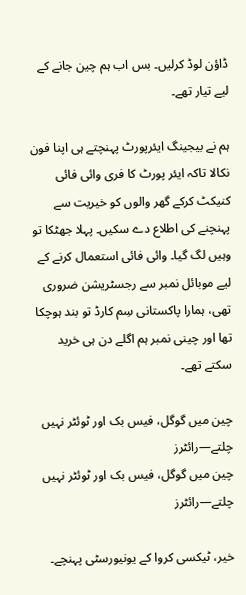ڈاؤن لوڈ کرلیں۔ بس اب ہم چین جانے کے لیے تیار تھے۔

ہم نے بیجینگ ایئرپورٹ پہنچتے ہی اپنا فون نکالا تاکہ ایئر پورٹ کا فری وائی فائی کنیکٹ کرکے گھر والوں کو خیریت سے پہنچنے کی اطلاع دے سکیں۔ پہلا جھٹکا تو وہیں لگ گیا۔ وائی فائی استعمال کرنے کے لیے موبائل نمبر سے رجسٹریشن ضروری تھی، ہمارا پاکستانی سِم کارڈ تو بند ہوچکا تھا اور چینی نمبر ہم اگلے دن ہی خرید سکتے تھے۔

چین میں گوگل، فیس بک اور ٹوئٹر نہیں چلتے—رائٹرز
چین میں گوگل، فیس بک اور ٹوئٹر نہیں چلتے—رائٹرز

خیر، ٹیکسی کروا کے یونیورسٹی پہنچے۔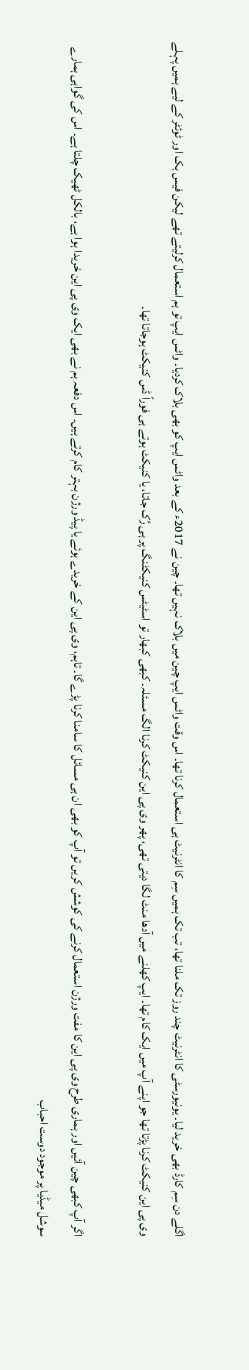اگلے دن سِم کارڈ بھی خرید لیا۔ یونیورسٹی کا انٹرنیٹ چند روز تک ملنا تھا، تب تک ہمیں سِم کا انٹرنیٹ ہی استعمال کرنا تھا۔ اس وقت واٹس ایپ چین میں بلاک نہیں تھا۔ چین نے 2017ء کے بعد واٹس ایپ کو بھی بلاک کردیا۔ واٹس ایپ تو ہم استعمال کرلیتے تھے لیکن فیس بک اور ٹوئٹر کے لیے ہمیں پہلے وی پی این کنیکٹ کرنا پڑتا تھا جو اپنے آپ میں ایک کام تھا۔ ایپ کھلنے میں آدھا منٹ لگا دیتی تھی، پھر وی پی این کنیکٹ کرنا الگ مسئلہ۔ کبھی کبھار تو اسٹیٹس کنیکٹنگ پر ہی رُک جاتا، یا کنیکٹ ہوتے ہی فوراً ڈس کنیکٹ ہوجاتا تھا۔

اگر آپ کبھی چین آئیں اور ہماری طرح وی پی این کا مفت ورژن استعمال کرنے کی کوشش کریں تو آپ کو بھی ان ہی مسائل کا سامنا کرنا پڑے گا۔ تاہم، وی پی این کے خریدے ہوئے یا پیڈ ورژن بہتر کام کرتے ہیں۔ اس دفعہ ہم نے بھی ایک وی پی این خریدا ہوا ہے، بالکل ٹھیک چلتا ہے۔ اس کی گواہی ہمارے سوشل میڈیا پر موجود دوست احباب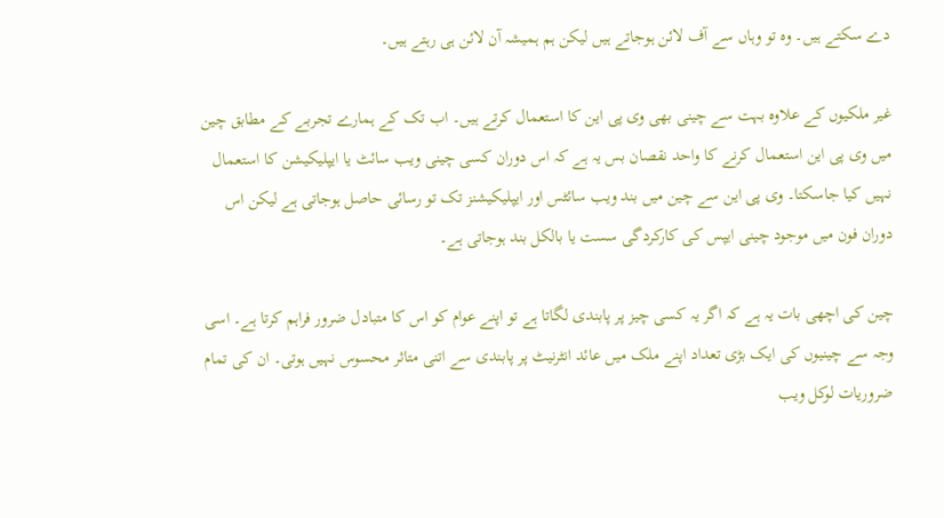دے سکتے ہیں۔ وہ تو وہاں سے آف لائن ہوجاتے ہیں لیکن ہم ہمیشہ آن لائن ہی رہتے ہیں۔

غیر ملکیوں کے علاوہ بہت سے چینی بھی وی پی این کا استعمال کرتے ہیں۔ اب تک کے ہمارے تجربے کے مطابق چین میں وی پی این استعمال کرنے کا واحد نقصان بس یہ ہے کہ اس دوران کسی چینی ویب سائٹ یا ایپلیکیشن کا استعمال نہیں کیا جاسکتا۔ وی پی این سے چین میں بند ویب سائٹس اور ایپلیکیشنز تک تو رسائی حاصل ہوجاتی ہے لیکن اس دوران فون میں موجود چینی ایپس کی کارکردگی سست یا بالکل بند ہوجاتی ہے۔

چین کی اچھی بات یہ ہے کہ اگر یہ کسی چیز پر پابندی لگاتا ہے تو اپنے عوام کو اس کا متبادل ضرور فراہم کرتا ہے۔ اسی وجہ سے چینیوں کی ایک بڑی تعداد اپنے ملک میں عائد انٹرنیٹ پر پابندی سے اتنی متاثر محسوس نہیں ہوتی۔ ان کی تمام ضروریات لوکل ویب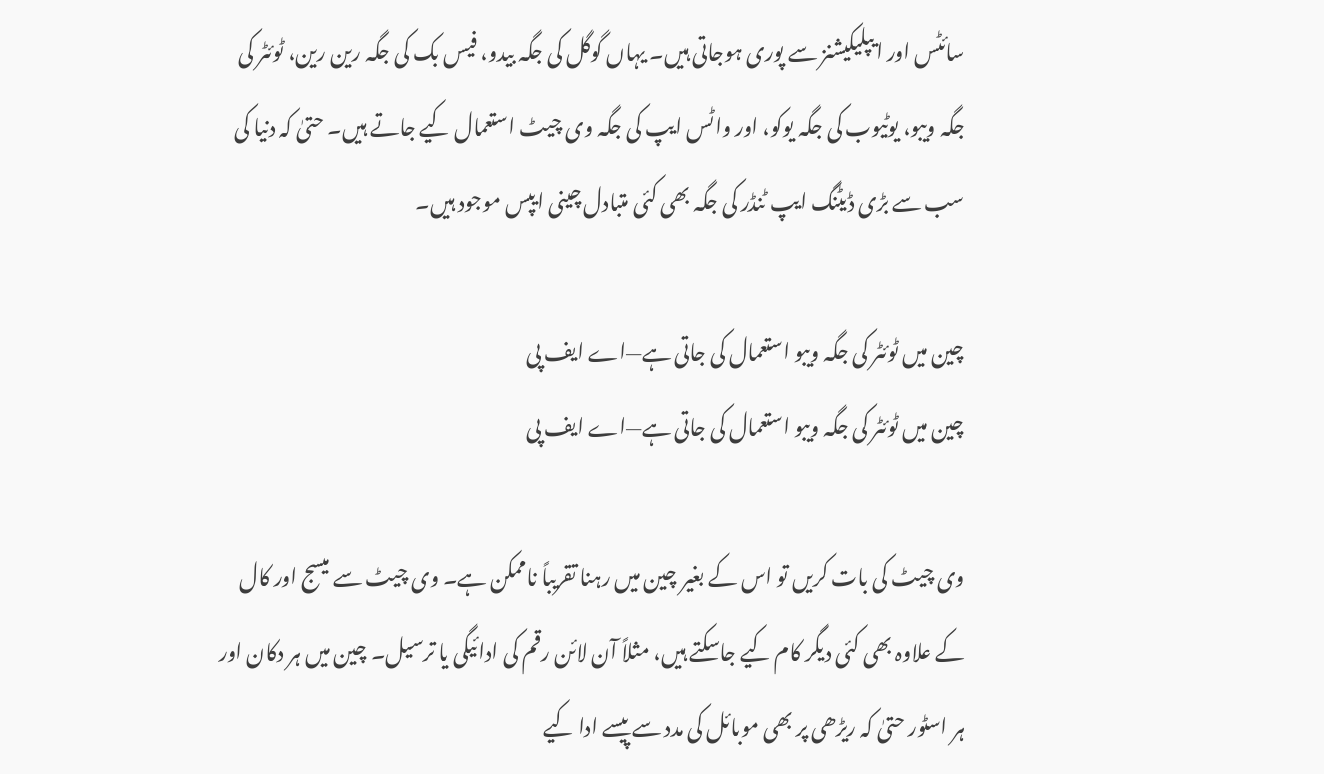سائٹس اور ایپلیکیشنز سے پوری ہوجاتی ہیں۔ یہاں گوگل کی جگہ بیدو، فیس بک کی جگہ رین رین، ٹوئٹر کی جگہ ویبو، یوٹیوب کی جگہ یوکو، اور واٹس ایپ کی جگہ وی چیٹ استعمال کیے جاتے ہیں۔ حتیٰ کہ دنیا کی سب سے بڑی ڈیٹنگ ایپ ٹنڈر کی جگہ بھی کئی متبادل چینی ایپس موجود ہیں۔

چین میں ٹوئٹر کی جگہ ویبو استعمال کی جاتی ہے—اے ایف پی
چین میں ٹوئٹر کی جگہ ویبو استعمال کی جاتی ہے—اے ایف پی

وی چیٹ کی بات کریں تو اس کے بغیر چین میں رہنا تقریباً ناممکن ہے۔ وی چیٹ سے میسج اور کال کے علاوہ بھی کئی دیگر کام کیے جاسکتے ہیں، مثلاً آن لائن رقم کی ادائیگی یا ترسیل۔ چین میں ہر دکان اور ہر اسٹور حتیٰ کہ ریڑھی پر بھی موبائل کی مدد سے پیسے ادا کیے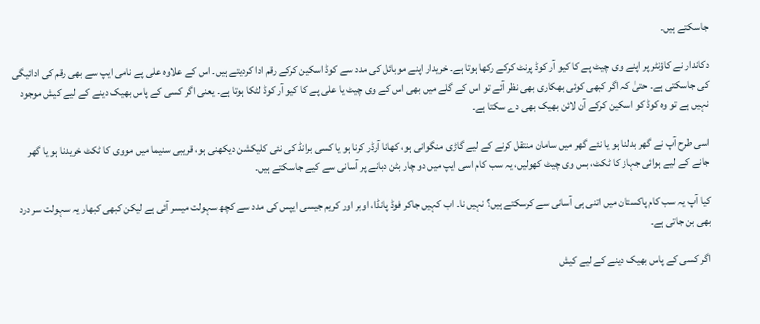جاسکتے ہیں۔

دکاندار نے کاؤنٹر پر اپنے وی چیٹ پے کا کیو آر کوڈ پرنٹ کرکے رکھا ہوتا ہے۔ خریدار اپنے موبائل کی مدد سے کوڈ اسکین کرکے رقم ادا کردیتے ہیں۔ اس کے علاوہ علی پے نامی ایپ سے بھی رقم کی ادائیگی کی جاسکتی ہے۔ حتیٰ کہ اگر کبھی کوئی بھکاری بھی نظر آئے تو اس کے گلے میں بھی اس کے وی چیٹ یا علی پے کا کیو آر کوڈ لٹکا ہوتا ہے۔ یعنی اگر کسی کے پاس بھیک دینے کے لیے کیش موجود نہیں ہے تو وہ کوڈ کو اسکین کرکے آن لائن بھیک بھی دے سکتا ہے۔

اسی طرح آپ نے گھر بدلنا ہو یا نئے گھر میں سامان منتقل کرنے کے لیے گاڑی منگوانی ہو، کھانا آرڈر کرنا ہو یا کسی برانڈ کی نئی کلیکشن دیکھنی ہو، قریبی سنیما میں مووی کا ٹکٹ خریدنا ہو یا گھر جانے کے لیے ہوائی جہاز کا ٹکٹ، بس وی چیٹ کھولیں، یہ سب کام اسی ایپ میں دو چار بٹن دبانے پر آسانی سے کیے جاسکتے ہیں۔

کیا آپ یہ سب کام پاکستان میں اتنی ہی آسانی سے کرسکتے ہیں؟ نہیں نا۔ اب کہیں جاکر فوڈ پانڈا، اوبر اور کریم جیسی ایپس کی مدد سے کچھ سہولت میسر آئی ہے لیکن کبھی کبھار یہ سہولت سر درد بھی بن جاتی ہے۔

اگر کسی کے پاس بھیک دینے کے لیے کیش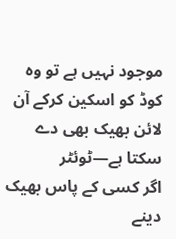موجود نہیں ہے تو وہ کوڈ کو اسکین کرکے آن لائن بھیک بھی دے سکتا ہے—ٹوئٹر
اگر کسی کے پاس بھیک دینے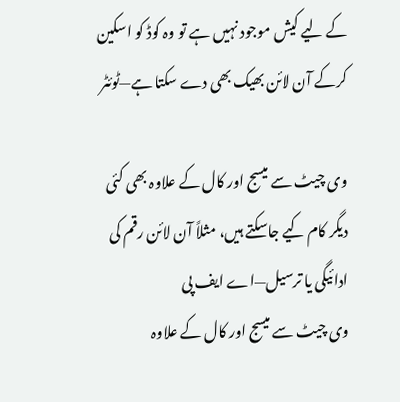کے لیے کیش موجود نہیں ہے تو وہ کوڈ کو اسکین کرکے آن لائن بھیک بھی دے سکتا ہے—ٹوئٹر

وی چیٹ سے میسج اور کال کے علاوہ بھی کئی دیگر کام کیے جاسکتے ہیں، مثلاً آن لائن رقم کی ادائیگی یا ترسیل—اے ایف پی
وی چیٹ سے میسج اور کال کے علاوہ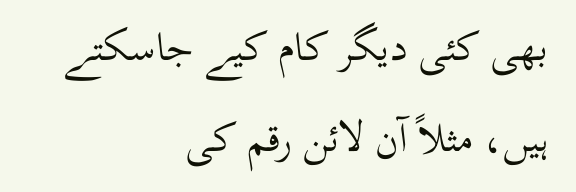بھی کئی دیگر کام کیے جاسکتے ہیں، مثلاً آن لائن رقم کی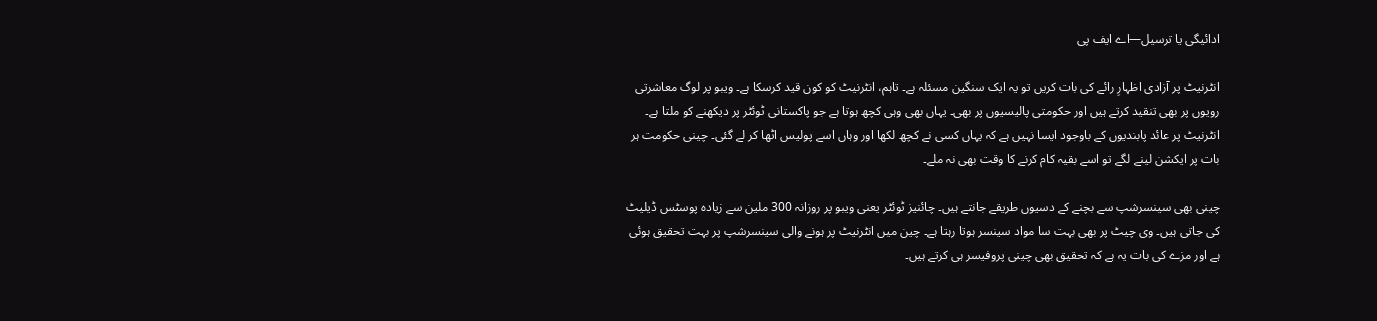ادائیگی یا ترسیل—اے ایف پی

انٹرنیٹ پر آزادی اظہارِ رائے کی بات کریں تو یہ ایک سنگین مسئلہ ہے۔ تاہم، انٹرنیٹ کو کون قید کرسکا ہے۔ ویبو پر لوگ معاشرتی رویوں پر بھی تنقید کرتے ہیں اور حکومتی پالیسیوں پر بھی۔ یہاں بھی وہی کچھ ہوتا ہے جو پاکستانی ٹوئٹر پر دیکھنے کو ملتا ہے۔ انٹرنیٹ پر عائد پابندیوں کے باوجود ایسا نہیں ہے کہ یہاں کسی نے کچھ لکھا اور وہاں اسے پولیس اٹھا کر لے گئی۔ چینی حکومت ہر بات پر ایکشن لینے لگے تو اسے بقیہ کام کرنے کا وقت بھی نہ ملے۔

چینی بھی سینسرشپ سے بچنے کے دسیوں طریقے جانتے ہیں۔ چائنیز ٹوئٹر یعنی ویبو پر روزانہ 300 ملین سے زیادہ پوسٹس ڈیلیٹ کی جاتی ہیں۔ وی چیٹ پر بھی بہت سا مواد سینسر ہوتا رہتا ہے۔ چین میں انٹرنیٹ پر ہونے والی سینسرشپ پر بہت تحقیق ہوئی ہے اور مزے کی بات یہ ہے کہ تحقیق بھی چینی پروفیسر ہی کرتے ہیں۔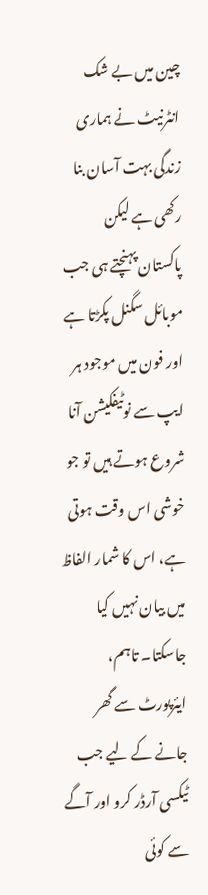چین میں بے شک انٹرنیٹ نے ہماری زندگی بہت آسان بنا رکھی ہے لیکن پاکستان پہنچتے ہی جب موبائل سگنل پکڑتا ہے اور فون میں موجود ہر ایپ سے نوٹیفکیشن آنا شروع ہوتے ہیں تو جو خوشی اس وقت ہوتی ہے، اس کا شمار الفاظ میں بیان نہیں کیا جاسکتا۔ تاہم، ایئرپورٹ سے گھر جانے کے لیے جب ٹیکسی آرڈر کرو اور آگے سے کوئی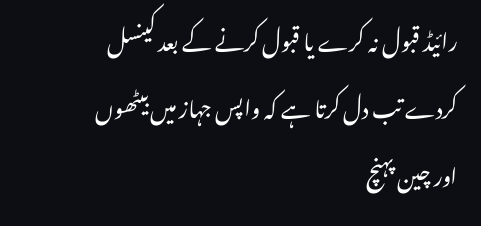رائیڈ قبول نہ کرے یا قبول کرنے کے بعد کینسل کردے تب دل کرتا ہے کہ واپس جہاز میں بیٹھوں اور چین پہنچ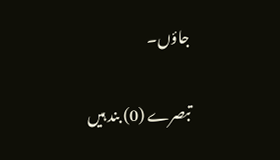جاؤں۔

تبصرے (0) بند ہیں